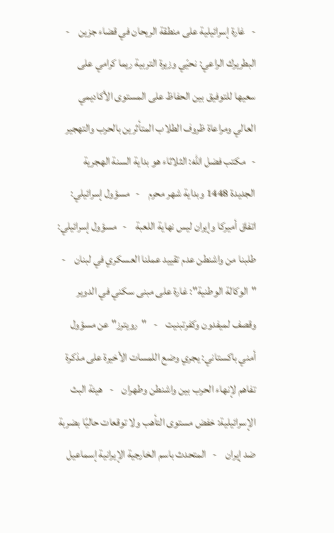-   غارة إسرائيلية على منطقة الريحان في قضاء جزين    -   البطريرك الراعي: نحيّي وزيرة التربية ريما كرامي على سعيها للتوفيق بين الحفاظ على المستوى الأكاديمي العالي ومراعاة ظروف الطلاب المتأثرين بالحرب والتهجير    -   مكتب فضل الله: الثلاثاء هو بداية السنة الهجرية الجديدة 1448 وبداية شهر محرم    -   مسؤول إسرائيلي: اتفاق أميركا وإيران ليس نهاية اللعبة    -   مسؤول إسرائيلي: طلبنا من واشنطن عدم تقييد عملنا العسكري في لبنان    -   "الوكالة الوطنية": غارة على مبنى سكني في الدوير وقصف لميفدون وكفرتبنيت    -   "رويترز" عن مسؤول أمني باكستاني: يجري وضع اللمسات الأخيرة على مذكرة تفاهم لإنهاء الحرب بين واشنطن وطهران    -   هيئة البث الإسرائيلية: خفض مستوى التأهب ولا توقعات حاليًا بضربة ضد إيران    -   المتحدث باسم الخارجية الإيرانية إسماعيل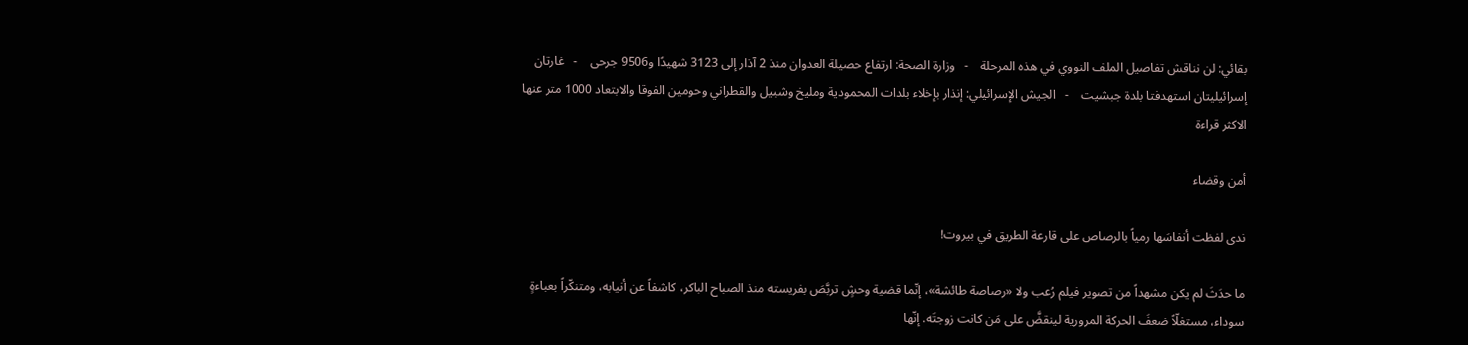بقائي: لن نناقش تفاصيل الملف النووي في هذه المرحلة    -   وزارة الصحة: ارتفاع حصيلة العدوان منذ 2 آذار إلى 3123 شهيدًا و9506 جرحى    -   غارتان إسرائيليتان استهدفتا بلدة جبشيت    -   الجيش الإسرائيلي: إنذار بإخلاء بلدات المحمودية ومليخ وشبيل والقطراني وحومين الفوقا والابتعاد 1000 متر عنها
الاكثر قراءة

أمن وقضاء

ندى لفظت أنفاسَها رمياً بالرصاص على قارعة الطريق في بيروت!

ما حدَثَ لم يكن مشهداً من تصوير فيلم رُعب ولا «رصاصة طائشة»، إنّما قضية وحشٍ تربَّصَ بفريسته منذ الصباح الباكر، كاشفاً عن أنيابه، ومتنكّراً بعباءةٍ سوداء، مستغلّاً ضعفَ الحركة المرورية لينقضَّ على مَن كانت زوجتَه. إنّها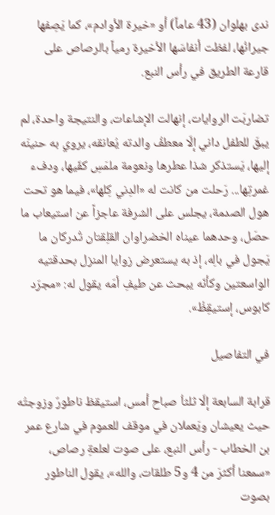ندى بهلوان (43 عاماً) أو «خيرة الأوادم»، كما يَصِفها جيرانُها، لفظت أنفاسَها الأخيرة رمياً بالرصاص على قارعة الطريق في رأس النبع.

تضاربَت الروايات، إنهالت الإشاعات، والنتيجة واحدة، لم يبقَ للطفل داني إلّا معطفُ والدته يُعانقه، يروي به حنينَه إليها، يَستذكر شذا عطرها ونعومة ملمَسِ كفّيها، ودفء غمرتِها... رَحلت من كانت له «الدِني كِلها»، فيما هو تحت هول الصدمة، يجلس على الشرفة عاجزاً عن استيعاب ما حصَل، وحدهما عيناه الخضراوان القلِقتان تُدركان ما يَجول في بالِه، إذ به يستعرض زوايا المنزل بحدقتيه الواسعتين وكأنّه يبحث عن طيفِ أمّه يقول له: «مجرّد كابوس، إستيقِظْ».

في التفاصيل

قرابة السابعة إلّا ثلثاُ صباح أمس، استيقظ ناطورٌ وزوجتُه حيث يعيشان ويَعملان في موقف للعموم في شارع عمر بن الخطاب - رأس النبع، على صوت لعلعةِ رصاص، «سمعنا أكثرَ من 4 و5 طلقات، والله»، يقول الناطور بصوت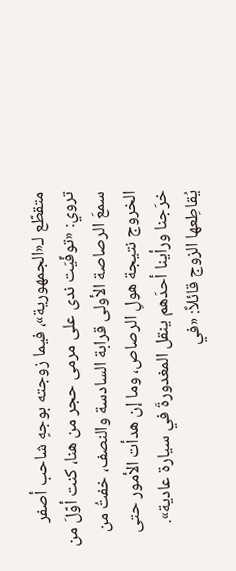متقطّع لـ«الجمهورية»، فيما زوجته بوجهٍ شاحب أصفر تروي: «توفّيَت ندى على مرمى حجر من هنا، كنت أوّلَ من سمعَ الرصاصة الأولى قرابة السادسة والنصف، خفتُ من الخروج نتيجة هولِ الرصاص، وما إن هدأت الأمور حتى خرَجنا ورأينا أحدَهم ينقل المغدورةَ في سيارة عادية». يُقاطِعها الزوج قائلاً: «في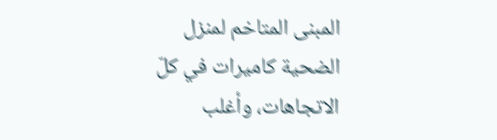المبنى المتاخم لمنزل الضحية كاميرات في كلّ الاتجاهات، وأغلب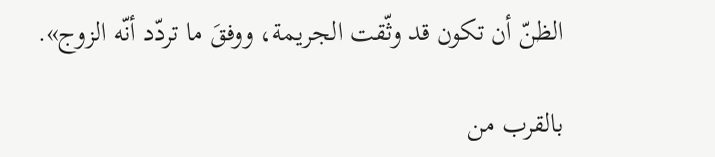الظنّ أن تكون قد وثّقت الجريمة، ووفقَ ما تردّد أنّه الزوج».

بالقرب من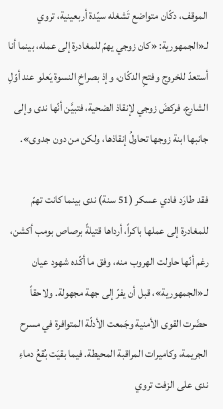الموقف، دكّان متواضع تَشغله سيّدة أربعينية، تروي لـ«الجمهورية: «كان زوجي يهمّ للمغادرة إلى عمله، بينما أنا أستعدّ للخروج وفتحِ الدكّان، وإذ بصراخِ النسوة يَعلو عند أوّلِ الشارع، فركضَ زوجي لإنقاذ الضحية، فتبيَّن أنّها ندى وإلى جانبها ابنة زوجها تحاولُ إنقاذها، ولكن من دون جدوى».

فقد طارَد فادي عسكر (51 سنة) ندى بينما كانت تهمّ للمغادرة إلى عملها باكراً، أرداها قتيلةً برصاص بومب أكشن، رغم أنّها حاولت الهروب منه، وفق ما أكّده شهود عيان لـ«الجمهورية»، قبل أن يفرّ إلى جهة مجهولة. ولاحقاً حضَرت القوى الأمنية وجَمعت الأدلّة المتوافرة في مسرح الجريمة، وكاميرات المراقبة المحيطة. فيما بقيَت بُقعُ دماءِ ندى على الزفت تروي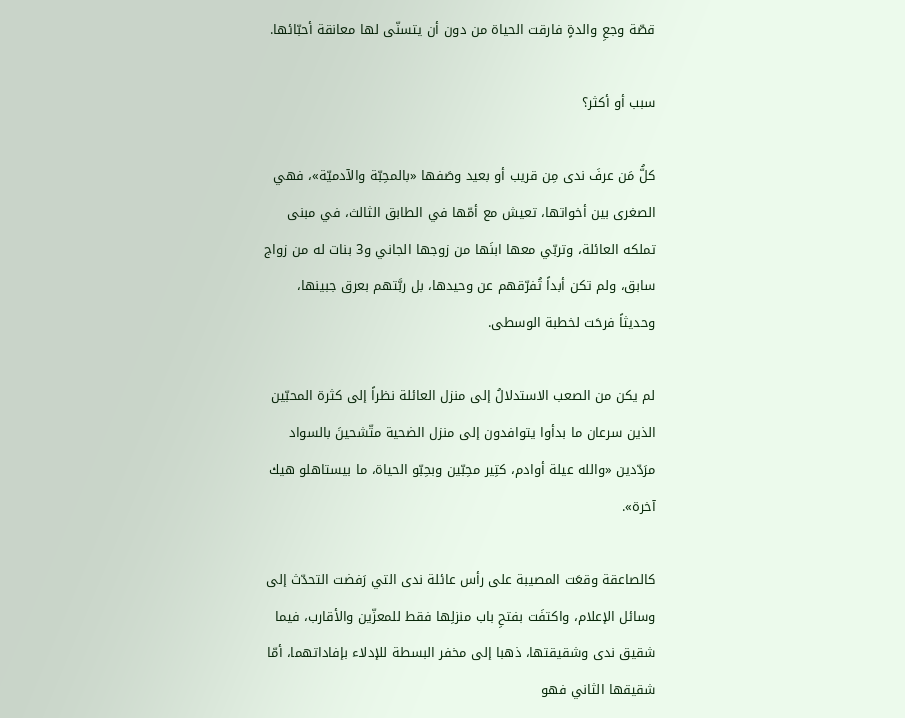قصّة وجعِ والدةٍ فارقت الحياة من دون أن يتسنّى لها معانقة أحبّائها.

سبب أو أكثر؟

كلُّ مَن عرفَ ندى مِن قريب أو بعيد وصَفها «بالمحِبّة والآدميّة»، فهي الصغرى بين أخواتها، تعيش مع أمّها في الطابق الثالث، في مبنى تملكه العائلة، وتربّي معها ابنَها من زوجها الجاني و3 بنات له من زواج سابق، ولم تكن أبداً تُفرّقهم عن وحيدها، بل ربَّتهم بعرق جبينها، وحديثاً فرحَت لخطبة الوسطى.

لم يكن من الصعب الاستدلالُ إلى منزل العائلة نظراً إلى كثرة المحبّين الذين سرعان ما بدأوا يتوافدون إلى منزل الضحية متّشحينَ بالسواد مرَدّدين «والله عيلة أوادم، كتِير محِبّين وبحِبّو الحياة، ما بيستاهلو هيك آخرة».

كالصاعقة وقعَت المصيبة على رأس عائلة ندى التي رَفضت التحدّث إلى وسائل الإعلام، واكتفَت بفتحِ باب منزلِها فقط للمعزّين والأقارب، فيما شقيق ندى وشقيقتها، ذهبا إلى مخفر البسطة للإدلاء بإفاداتهما، أمّا شقيقها الثاني فهو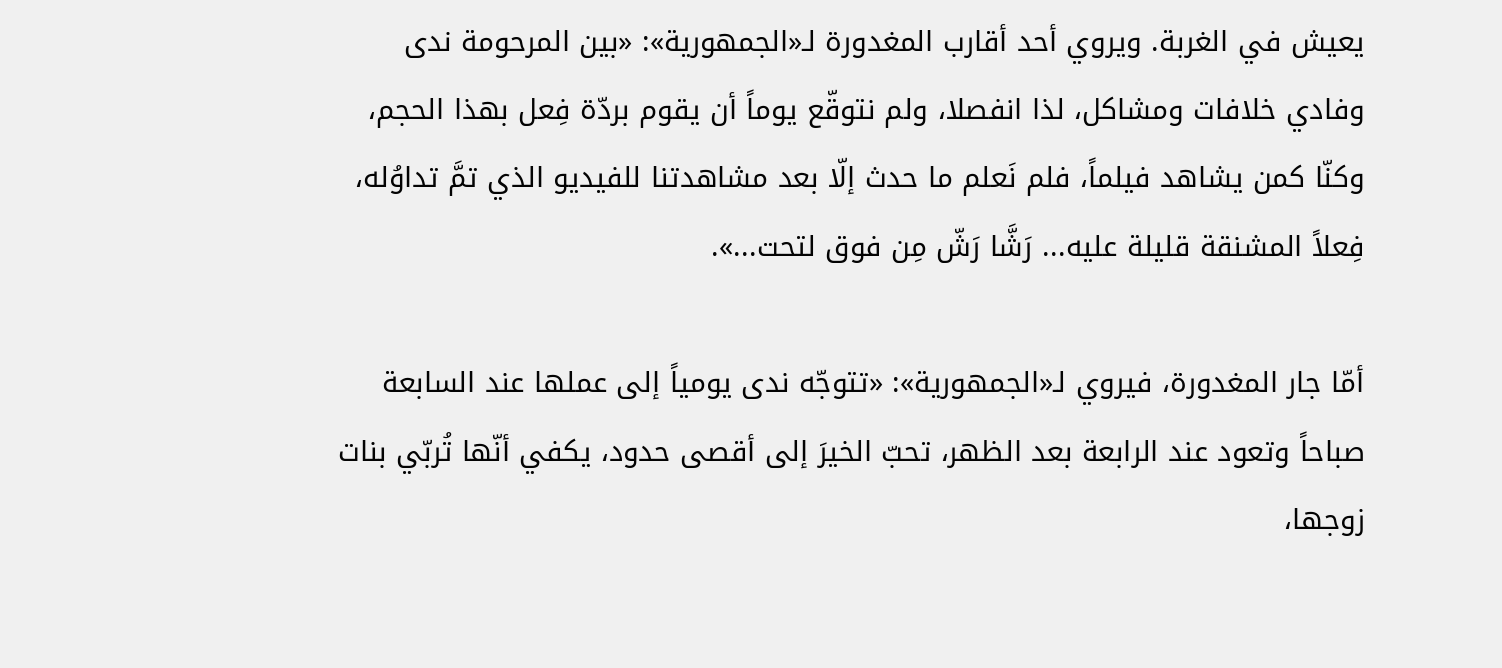يعيش في الغربة. ويروي أحد أقارب المغدورة لـ«الجمهورية»: «بين المرحومة ندى وفادي خلافات ومشاكل، لذا انفصلا، ولم نتوقّع يوماً أن يقوم بردّة فِعل بهذا الحجم، وكنّا كمن يشاهد فيلماً، فلم نَعلم ما حدث إلّا بعد مشاهدتنا للفيديو الذي تمَّ تداوُله، فِعلاً المشنقة قليلة عليه... رَشَّا رَشّ مِن فوق لتحت...».

أمّا جار المغدورة، فيروي لـ«الجمهورية»: «تتوجّه ندى يومياً إلى عملها عند السابعة صباحاً وتعود عند الرابعة بعد الظهر، تحبّ الخيرَ إلى أقصى حدود، يكفي أنّها تُربّي بنات زوجها،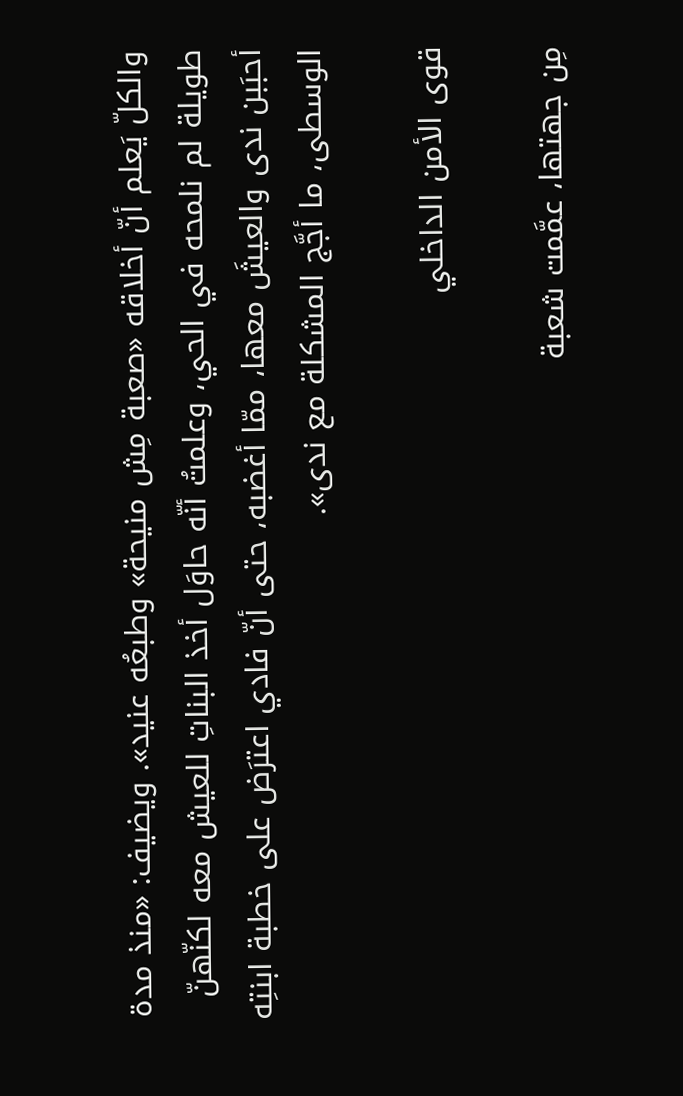والكلّ يَعلم أنّ أخلاقه «صعبة مِش منيحة» وطبعُه عنيد». ويضيف: «منذ مدة طويلة لم نلمحه في الحي، وعلمتُ أنّه حاوَل أخذ البناتِ للعيش معه لكنّهنّ أحبَبن ندى والعيشَ معها، ممّا أغضبه، حتى أنّ فادي اعترَض على خطبة ابنتِه الوسطى، ما أجَّج المشكلة مع ندى».

قوى الأمن الداخلي

مِن جهتها، عمَّمت شعبة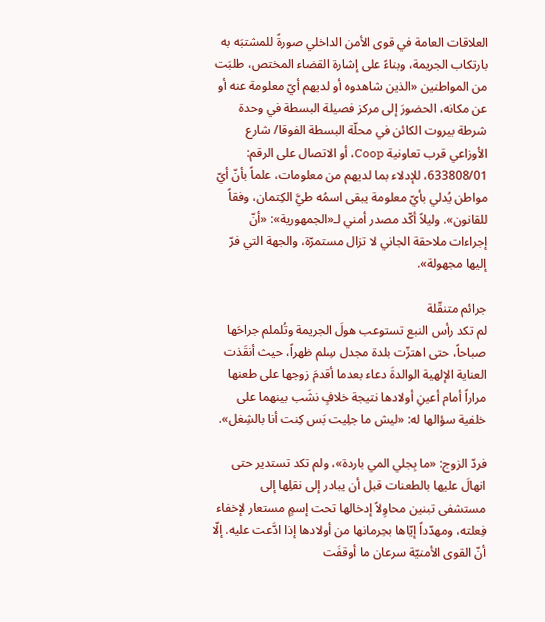العلاقات العامة في قوى الأمن الداخلي صورةً للمشتبَه به بارتكاب الجريمة، وبناءً على إشارة القضاء المختص، طلبَت من المواطنين «الذين شاهدوه أو لديهم أيّ معلومة عنه أو عن مكانه، الحضورَ إلى مركز فصيلة البسطة في وحدة شرطة بيروت الكائن في محلّة البسطة الفوقا/ شارع الأوزاعي قرب تعاونية Coop، أو الاتصال على الرقم: 633808/01، للإدلاء بما لديهم من معلومات، علماً بأنّ أيّ مواطن يُدلي بأيّ معلومة يبقى اسمُه طيَّ الكِتمان، وفقاً للقانون». وليلاً أكّد مصدر أمني لـ«الجمهورية»: «أنّ إجراءات ملاحقة الجاني لا تزال مستمرّة، والجهة التي فرّ إليها مجهولة».

جرائم متنقّلة
لم تكد رأس النبع تستوعب هولَ الجريمة وتُلملم جراحَها صباحاً، حتى اهتزّت بلدة مجدل سِلم ظهراً، حيث أنقَذت العناية الإلهية الوالدةَ دعاء بعدما أقدمَ زوجها على طعنها مراراً أمام أعينِ أولادها نتيجة خلافٍ نشَب بينهما على خلفية سؤالها له: «ليش ما جلِيت بَس كِنت أنا بالشِغل».

فردّ الزوج: «ما بِجلي المي باردة»، ولم تكد تستدير حتى انهالَ عليها بالطعنات قبل أن يبادر إلى نقلِها إلى مستشفى تبنين محاوِلاً إدخالها تحت إسمٍ مستعار لإخفاء فِعلته، ومهدّداً إيّاها بحِرمانها من أولادها إذا ادَّعت عليه. إلّا أنّ القوى الأمنيّة سرعان ما أوقفَت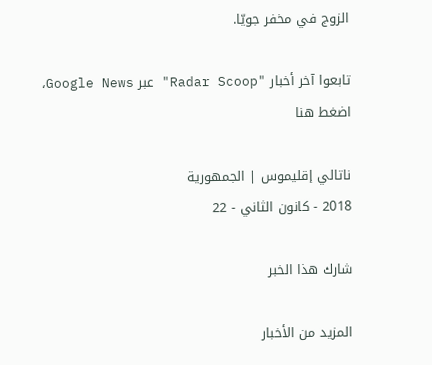الزوج في مخفر جويّا.

تابعوا آخر أخبار "Radar Scoop" عبر Google News، اضغط هنا

ناتالي إقليموس | الجمهورية
2018 - كانون الثاني - 22

شارك هذا الخبر

المزيد من الأخبار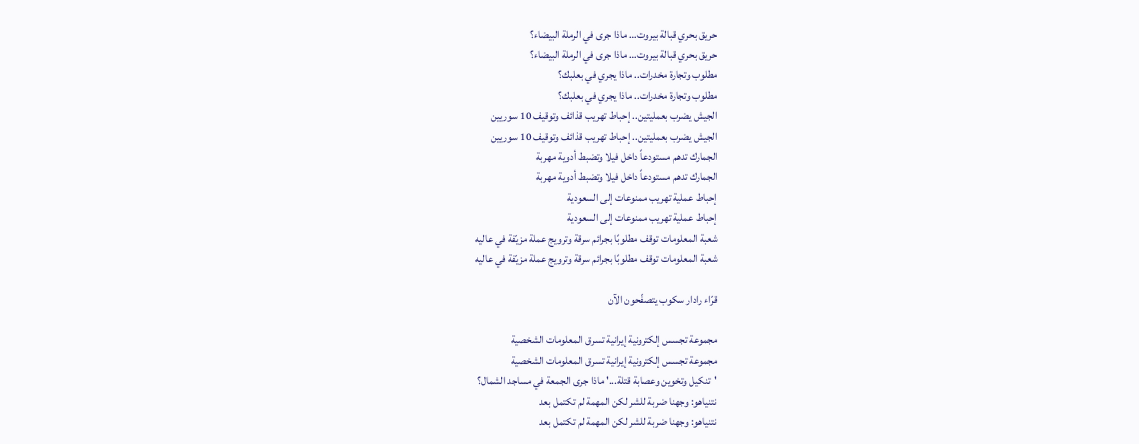حريق بحري قبالة بيروت… ماذا جرى في الرملة البيضاء؟
حريق بحري قبالة بيروت… ماذا جرى في الرملة البيضاء؟
مطلوب وتجارة مخدرات.. ماذا يجري في بعلبك؟
مطلوب وتجارة مخدرات.. ماذا يجري في بعلبك؟
الجيش يضرب بعمليتين.. إحباط تهريب قذائف وتوقيف 10 سوريين
الجيش يضرب بعمليتين.. إحباط تهريب قذائف وتوقيف 10 سوريين
الجمارك تدهم مستودعاً داخل فيلا وتضبط أدوية مهربة
الجمارك تدهم مستودعاً داخل فيلا وتضبط أدوية مهربة
إحباط عملية تهريب ممنوعات إلى السعودية
إحباط عملية تهريب ممنوعات إلى السعودية
شعبة المعلومات توقف مطلوبًا بجرائم سرقة وترويج عملة مزيّفة في عاليه
شعبة المعلومات توقف مطلوبًا بجرائم سرقة وترويج عملة مزيّفة في عاليه

قرّاء رادار سكوب يتصفّحون الآن

مجموعة تجسس إلكترونية إيرانية تسرق المعلومات الشخصية
مجموعة تجسس إلكترونية إيرانية تسرق المعلومات الشخصية
'تنكيل وتخوين وعصابة قتلة...' ماذا جرى الجمعة في مساجد الشمال؟
نتنياهو: وجهنا ضربة للشر لكن المهمة لم تكتمل بعد
نتنياهو: وجهنا ضربة للشر لكن المهمة لم تكتمل بعد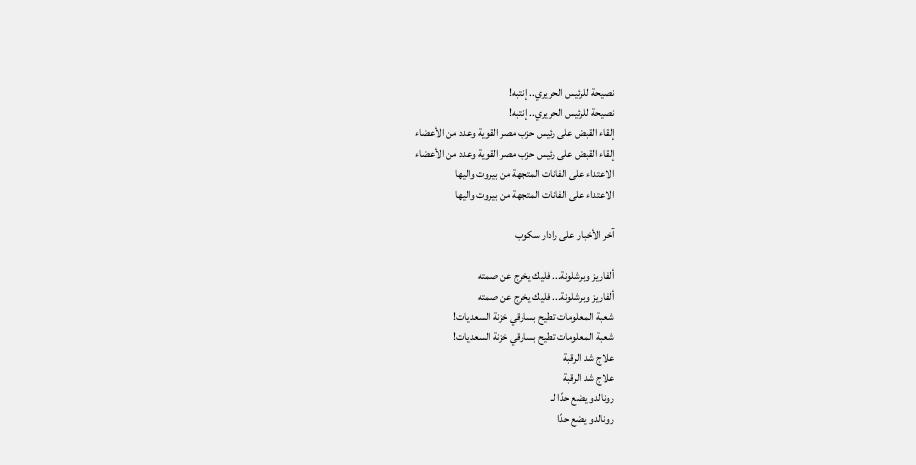نصيحة للرئيس الحريري.. إنتبه!
نصيحة للرئيس الحريري.. إنتبه!
إلقاء القبض على رئيس حزب مصر القوية وعدد من الأعضاء
إلقاء القبض على رئيس حزب مصر القوية وعدد من الأعضاء
الاعتداء على الفانات المتجهة من بيروت واليها
الاعتداء على الفانات المتجهة من بيروت واليها

آخر الأخبار على رادار سكوب

ألفاريز وبرشلونة... فليك يخرج عن صمته
ألفاريز وبرشلونة... فليك يخرج عن صمته
شعبة المعلومات تطيح بسارقي خزنة السعديات!
شعبة المعلومات تطيح بسارقي خزنة السعديات!
علاج شد الرقبة
علاج شد الرقبة
رونالدو يضع حدًا لـ
رونالدو يضع حدًا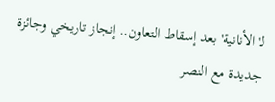لـ'الأنانية' بعد إسقاط التعاون.. إنجاز تاريخي وجائزة جديدة مع النصر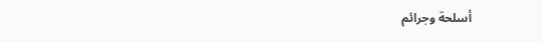أسلحة وجرائم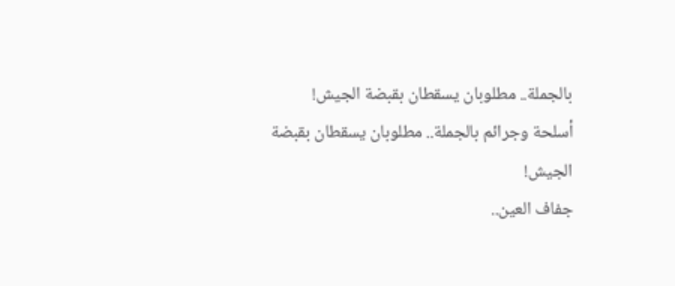بالجملة.. مطلوبان يسقطان بقبضة الجيش!
أسلحة وجرائم بالجملة.. مطلوبان يسقطان بقبضة الجيش!
جفاف العين..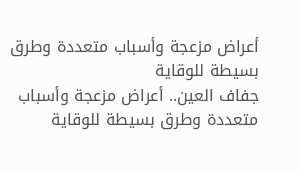أعراض مزعجة وأسباب متعددة وطرق بسيطة للوقاية
جفاف العين.. أعراض مزعجة وأسباب متعددة وطرق بسيطة للوقاية